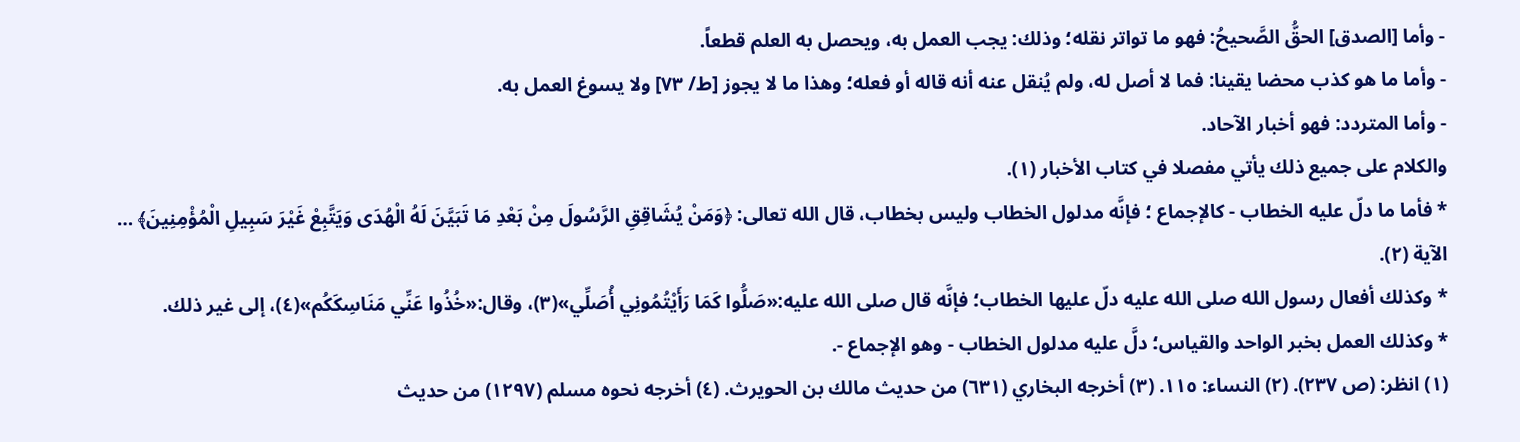- وأما [الصدق] الحقُّ الصَّحيحُ: فهو ما تواتر نقله؛ وذلك: يجب العمل به، ويحصل به العلم قطعاً.
- وأما ما هو كذب محضا يقينا: فما لا أصل له، ولم يُنقل عنه أنه قاله أو فعله؛ وهذا ما لا يجوز [ط/ ٧٣] ولا يسوغ العمل به.
- وأما المتردد: فهو أخبار الآحاد.
والكلام على جميع ذلك يأتي مفصلا في كتاب الأخبار (١).
* فأما ما دلّ عليه الخطاب - كالإجماع ؛ فإنَّه مدلول الخطاب وليس بخطاب، قال الله تعالى: ﴿وَمَنْ يُشَاقِقِ الرَّسُولَ مِنْ بَعْدِ مَا تَبَيَّنَ لَهُ الْهُدَى وَيَتَّبِعْ غَيْرَ سَبِيلِ الْمُؤْمِنِينَ﴾ … الآية (٢).
* وكذلك أفعال رسول الله صلى الله عليه دلّ عليها الخطاب؛ فإنَّه قال صلى الله عليه:«صَلُّوا كَمَا رَأَيْتُمُونِي أُصَلِّي»(٣)، وقال:«خُذُوا عَنِّي مَنَاسِكَكُم»(٤)، إلى غير ذلك.
* وكذلك العمل بخبر الواحد والقياس؛ دلَّ عليه مدلول الخطاب - وهو الإجماع -.
(١) انظر: (ص ٢٣٧). (٢) النساء: ١١٥. (٣) أخرجه البخاري (٦٣١) من حديث مالك بن الحويرث. (٤) أخرجه نحوه مسلم (١٢٩٧) من حديث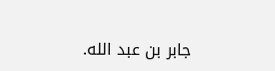جابر بن عبد الله.